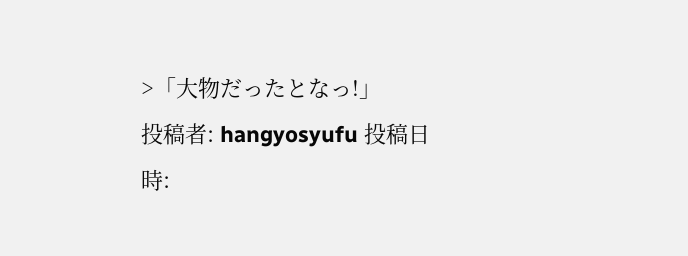>「大物だったとなっ!」
投稿者: hangyosyufu 投稿日時: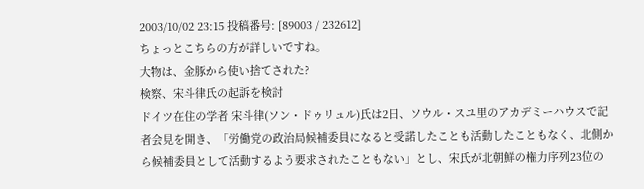2003/10/02 23:15 投稿番号: [89003 / 232612]
ちょっとこちらの方が詳しいですね。
大物は、金豚から使い捨てされた?
検察、宋斗律氏の起訴を検討
ドイツ在住の学者 宋斗律(ソン・ドゥリュル)氏は2日、ソウル・スユ里のアカデミーハウスで記者会見を開き、「労働党の政治局候補委員になると受諾したことも活動したこともなく、北側から候補委員として活動するよう要求されたこともない」とし、宋氏が北朝鮮の権力序列23位の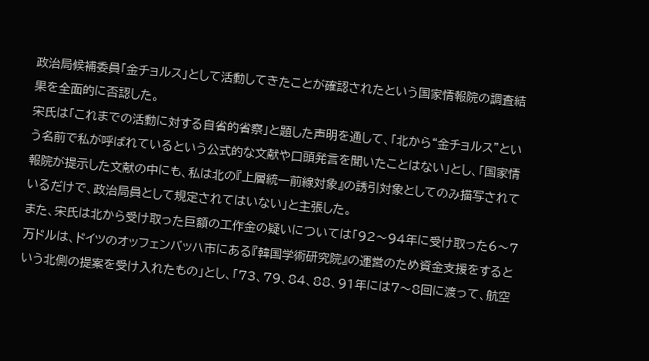政治局候補委員「金チョルス」として活動してきたことが確認されたという国家情報院の調査結果を全面的に否認した。
宋氏は「これまでの活動に対する自省的省察」と題した声明を通して、「北から“金チョルス”という名前で私が呼ばれているという公式的な文献や口頭発言を聞いたことはない」とし、「国家情報院が提示した文献の中にも、私は北の『上層統一前線対象』の誘引対象としてのみ描写されているだけで、政治局員として規定されてはいない」と主張した。
また、宋氏は北から受け取った巨額の工作金の疑いについては「92〜94年に受け取った6〜7万ドルは、ドイツのオッフェンバッハ市にある『韓国学術研究院』の運営のため資金支援をするという北側の提案を受け入れたもの」とし、「73、79、84、88、91年には7〜8回に渡って、航空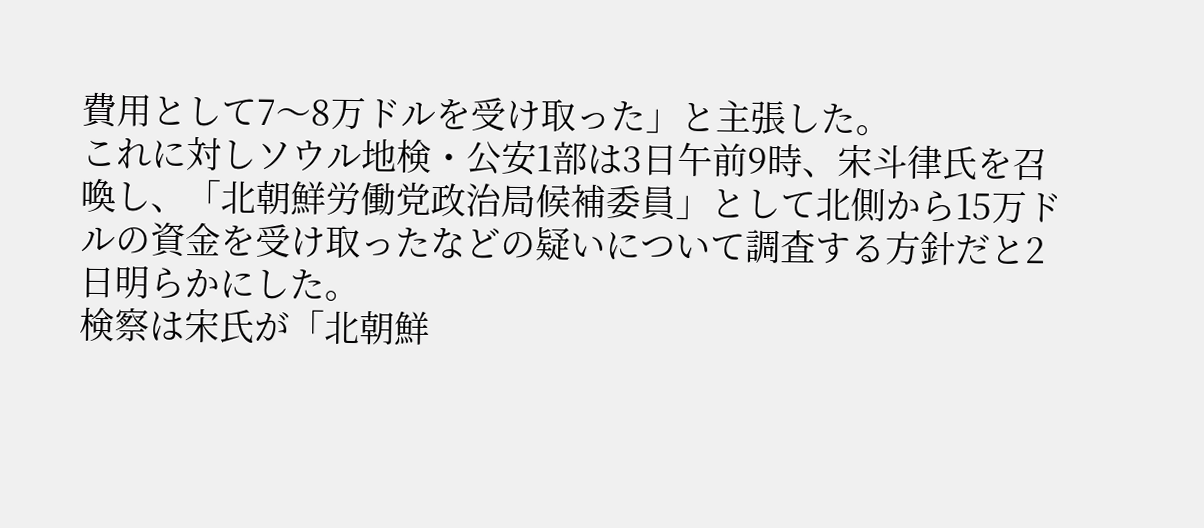費用として7〜8万ドルを受け取った」と主張した。
これに対しソウル地検・公安1部は3日午前9時、宋斗律氏を召喚し、「北朝鮮労働党政治局候補委員」として北側から15万ドルの資金を受け取ったなどの疑いについて調査する方針だと2日明らかにした。
検察は宋氏が「北朝鮮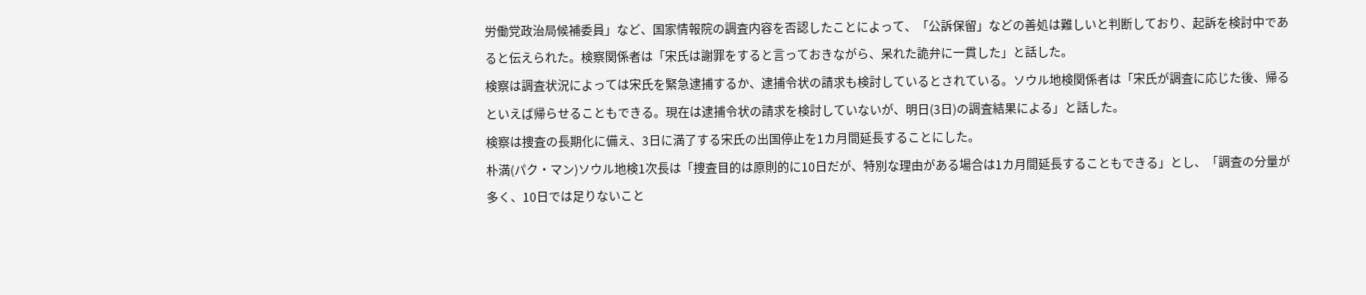労働党政治局候補委員」など、国家情報院の調査内容を否認したことによって、「公訴保留」などの善処は難しいと判断しており、起訴を検討中であると伝えられた。検察関係者は「宋氏は謝罪をすると言っておきながら、呆れた詭弁に一貫した」と話した。
検察は調査状況によっては宋氏を緊急逮捕するか、逮捕令状の請求も検討しているとされている。ソウル地検関係者は「宋氏が調査に応じた後、帰るといえば帰らせることもできる。現在は逮捕令状の請求を検討していないが、明日(3日)の調査結果による」と話した。
検察は捜査の長期化に備え、3日に満了する宋氏の出国停止を1カ月間延長することにした。
朴満(パク・マン)ソウル地検1次長は「捜査目的は原則的に10日だが、特別な理由がある場合は1カ月間延長することもできる」とし、「調査の分量が多く、10日では足りないこと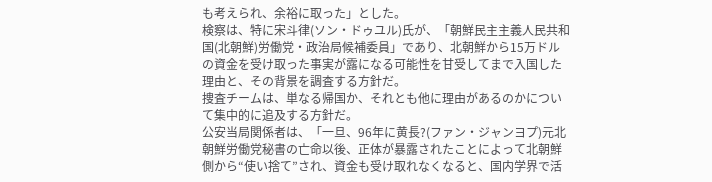も考えられ、余裕に取った」とした。
検察は、特に宋斗律(ソン・ドゥユル)氏が、「朝鮮民主主義人民共和国(北朝鮮)労働党・政治局候補委員」であり、北朝鮮から15万ドルの資金を受け取った事実が露になる可能性を甘受してまで入国した理由と、その背景を調査する方針だ。
捜査チームは、単なる帰国か、それとも他に理由があるのかについて集中的に追及する方針だ。
公安当局関係者は、「一旦、96年に黄長?(ファン・ジャンヨプ)元北朝鮮労働党秘書の亡命以後、正体が暴露されたことによって北朝鮮側から“使い捨て”され、資金も受け取れなくなると、国内学界で活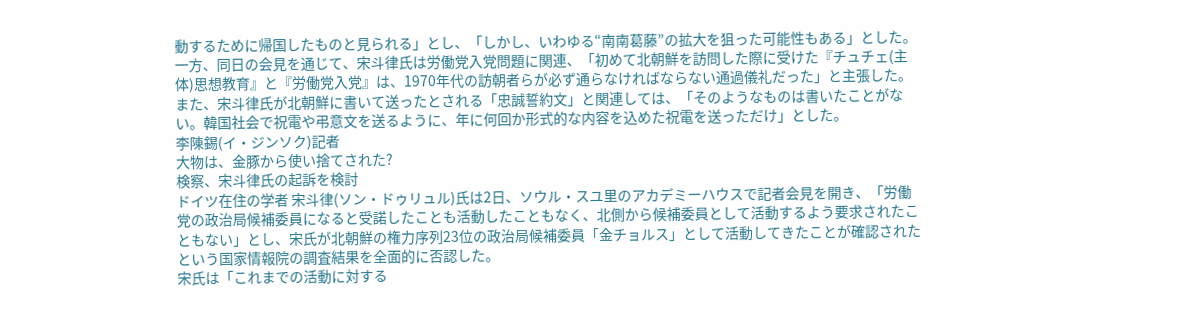動するために帰国したものと見られる」とし、「しかし、いわゆる“南南葛藤”の拡大を狙った可能性もある」とした。
一方、同日の会見を通じて、宋斗律氏は労働党入党問題に関連、「初めて北朝鮮を訪問した際に受けた『チュチェ(主体)思想教育』と『労働党入党』は、1970年代の訪朝者らが必ず通らなければならない通過儀礼だった」と主張した。
また、宋斗律氏が北朝鮮に書いて送ったとされる「忠誠誓約文」と関連しては、「そのようなものは書いたことがない。韓国社会で祝電や弔意文を送るように、年に何回か形式的な内容を込めた祝電を送っただけ」とした。
李陳錫(イ・ジンソク)記者
大物は、金豚から使い捨てされた?
検察、宋斗律氏の起訴を検討
ドイツ在住の学者 宋斗律(ソン・ドゥリュル)氏は2日、ソウル・スユ里のアカデミーハウスで記者会見を開き、「労働党の政治局候補委員になると受諾したことも活動したこともなく、北側から候補委員として活動するよう要求されたこともない」とし、宋氏が北朝鮮の権力序列23位の政治局候補委員「金チョルス」として活動してきたことが確認されたという国家情報院の調査結果を全面的に否認した。
宋氏は「これまでの活動に対する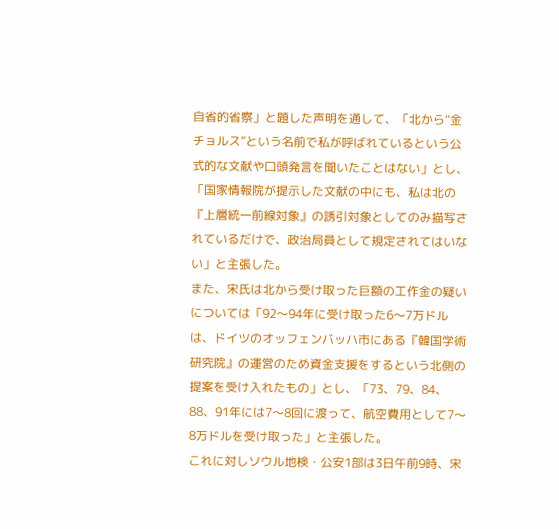自省的省察」と題した声明を通して、「北から“金チョルス”という名前で私が呼ばれているという公式的な文献や口頭発言を聞いたことはない」とし、「国家情報院が提示した文献の中にも、私は北の『上層統一前線対象』の誘引対象としてのみ描写されているだけで、政治局員として規定されてはいない」と主張した。
また、宋氏は北から受け取った巨額の工作金の疑いについては「92〜94年に受け取った6〜7万ドルは、ドイツのオッフェンバッハ市にある『韓国学術研究院』の運営のため資金支援をするという北側の提案を受け入れたもの」とし、「73、79、84、88、91年には7〜8回に渡って、航空費用として7〜8万ドルを受け取った」と主張した。
これに対しソウル地検・公安1部は3日午前9時、宋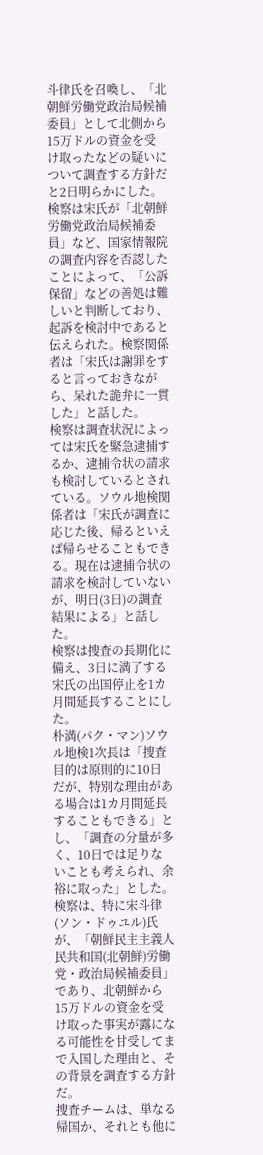斗律氏を召喚し、「北朝鮮労働党政治局候補委員」として北側から15万ドルの資金を受け取ったなどの疑いについて調査する方針だと2日明らかにした。
検察は宋氏が「北朝鮮労働党政治局候補委員」など、国家情報院の調査内容を否認したことによって、「公訴保留」などの善処は難しいと判断しており、起訴を検討中であると伝えられた。検察関係者は「宋氏は謝罪をすると言っておきながら、呆れた詭弁に一貫した」と話した。
検察は調査状況によっては宋氏を緊急逮捕するか、逮捕令状の請求も検討しているとされている。ソウル地検関係者は「宋氏が調査に応じた後、帰るといえば帰らせることもできる。現在は逮捕令状の請求を検討していないが、明日(3日)の調査結果による」と話した。
検察は捜査の長期化に備え、3日に満了する宋氏の出国停止を1カ月間延長することにした。
朴満(パク・マン)ソウル地検1次長は「捜査目的は原則的に10日だが、特別な理由がある場合は1カ月間延長することもできる」とし、「調査の分量が多く、10日では足りないことも考えられ、余裕に取った」とした。
検察は、特に宋斗律(ソン・ドゥユル)氏が、「朝鮮民主主義人民共和国(北朝鮮)労働党・政治局候補委員」であり、北朝鮮から15万ドルの資金を受け取った事実が露になる可能性を甘受してまで入国した理由と、その背景を調査する方針だ。
捜査チームは、単なる帰国か、それとも他に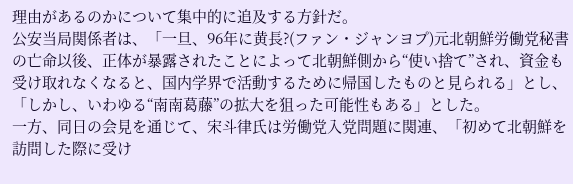理由があるのかについて集中的に追及する方針だ。
公安当局関係者は、「一旦、96年に黄長?(ファン・ジャンヨプ)元北朝鮮労働党秘書の亡命以後、正体が暴露されたことによって北朝鮮側から“使い捨て”され、資金も受け取れなくなると、国内学界で活動するために帰国したものと見られる」とし、「しかし、いわゆる“南南葛藤”の拡大を狙った可能性もある」とした。
一方、同日の会見を通じて、宋斗律氏は労働党入党問題に関連、「初めて北朝鮮を訪問した際に受け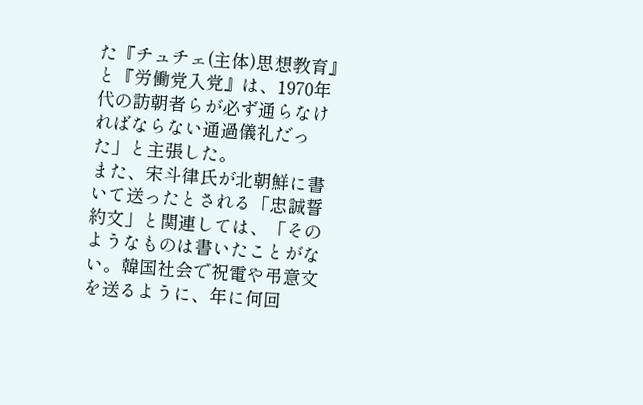た『チュチェ(主体)思想教育』と『労働党入党』は、1970年代の訪朝者らが必ず通らなければならない通過儀礼だった」と主張した。
また、宋斗律氏が北朝鮮に書いて送ったとされる「忠誠誓約文」と関連しては、「そのようなものは書いたことがない。韓国社会で祝電や弔意文を送るように、年に何回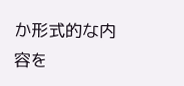か形式的な内容を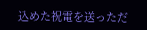込めた祝電を送っただ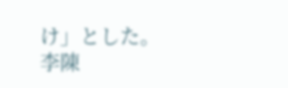け」とした。
李陳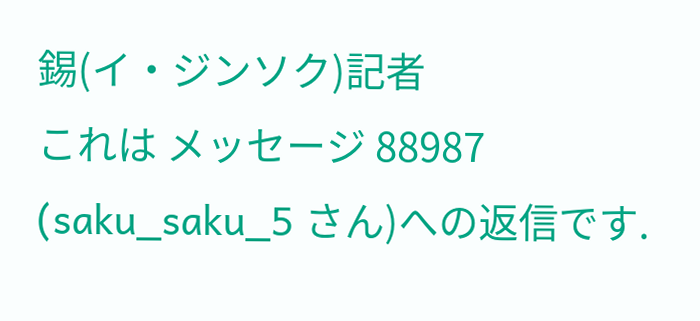錫(イ・ジンソク)記者
これは メッセージ 88987 (saku_saku_5 さん)への返信です.